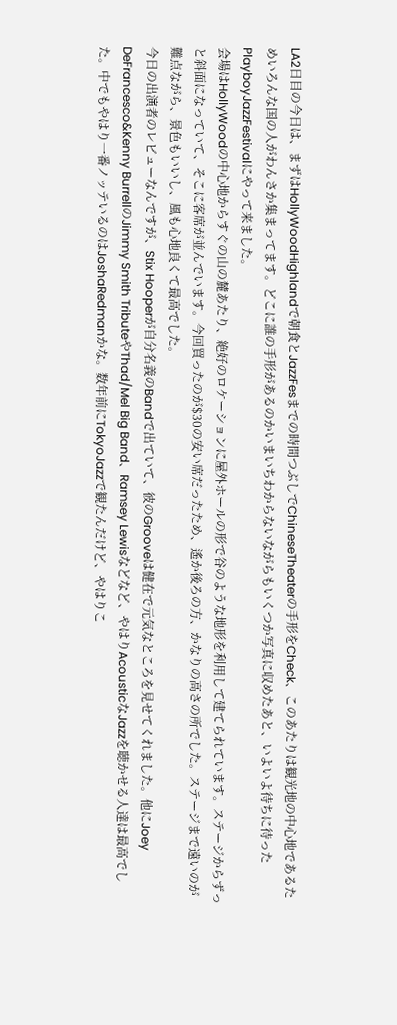LA2日目の今日は、まずはHollyWoodHighlandで朝食とJazzFesまでの時間つぶしでChineseTheaterの手形をCheck、このあたりは観光地の中心地であるためいろんな国の人がわんさか集まってます。どこに誰の手形があるのかいまいちわからないながらもいくつか写真に収めたあと、いよいよ待ちに待ったPlayboyJazzFestivalにやって来ました。
会場はHollyWoodの中心地からすぐの山の麓あたり、絶好のロケーションに屋外ホールの形で谷のような地形を利用して建てられています。ステージからずっと斜面になっていて、そこに客席が並んでいます。今回買ったのが$30の安い席だったため、遙か後ろの方、かなりの高さの所でした。ステージまで遠いのが難点ながら、景色もいいし、風も心地良くて最高でした。
今日の出演者のレビューなんですが、Stix Hooperが自分名義のBandで出ていて、彼のGrooveは健在で元気なところを見せてくれました。他にJoey DeFrancesco&Kenny BurrellのJimmy Smith TributeやThad/Mel Big Band、Ramsey Lewisなどなど、やはりAcousticなJazzを聴かせる人達は最高でした。中でもやはり一番ノッテいるのはJoshaRedmanかな。数年前にTokyoJazzで観たんだけど、やはりこ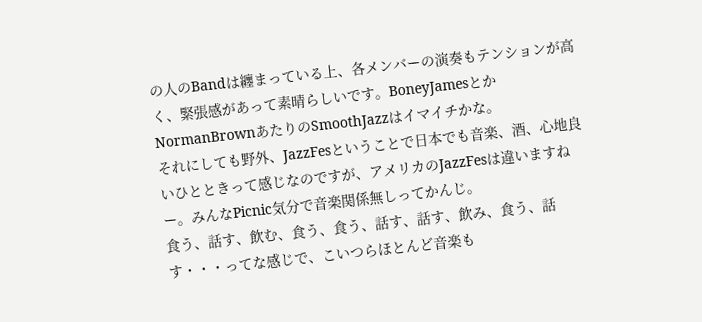の人のBandは纏まっている上、各メンバーの演奏もテンションが高く、緊張感があって素晴らしいです。BoneyJamesとかNormanBrownあたりのSmoothJazzはイマイチかな。
それにしても野外、JazzFesということで日本でも音楽、酒、心地良いひとときって感じなのですが、アメリカのJazzFesは違いますねー。みんなPicnic気分で音楽関係無しってかんじ。
食う、話す、飲む、食う、食う、話す、話す、飲み、食う、話す・・・ってな感じで、こいつらほとんど音楽も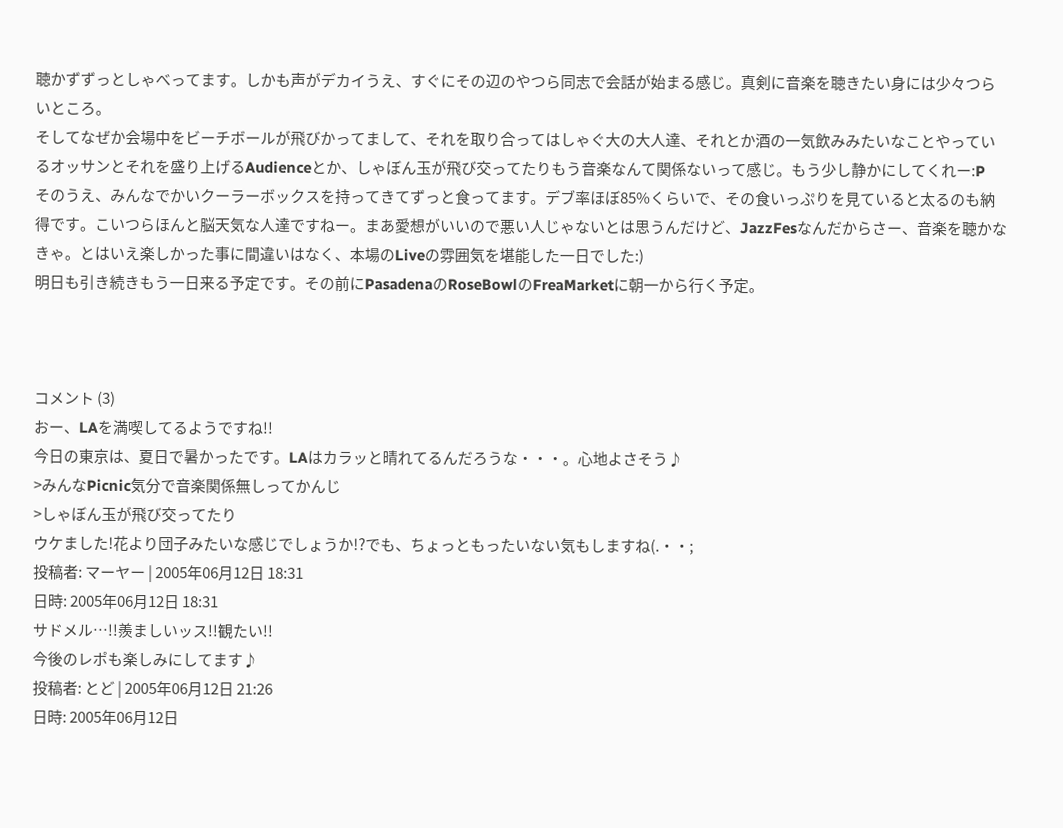聴かずずっとしゃべってます。しかも声がデカイうえ、すぐにその辺のやつら同志で会話が始まる感じ。真剣に音楽を聴きたい身には少々つらいところ。
そしてなぜか会場中をビーチボールが飛びかってまして、それを取り合ってはしゃぐ大の大人達、それとか酒の一気飲みみたいなことやっているオッサンとそれを盛り上げるAudienceとか、しゃぼん玉が飛び交ってたりもう音楽なんて関係ないって感じ。もう少し静かにしてくれー:P
そのうえ、みんなでかいクーラーボックスを持ってきてずっと食ってます。デブ率ほぼ85%くらいで、その食いっぷりを見ていると太るのも納得です。こいつらほんと脳天気な人達ですねー。まあ愛想がいいので悪い人じゃないとは思うんだけど、JazzFesなんだからさー、音楽を聴かなきゃ。とはいえ楽しかった事に間違いはなく、本場のLiveの雰囲気を堪能した一日でした:)
明日も引き続きもう一日来る予定です。その前にPasadenaのRoseBowlのFreaMarketに朝一から行く予定。



コメント (3)
おー、LAを満喫してるようですね!!
今日の東京は、夏日で暑かったです。LAはカラッと晴れてるんだろうな・・・。心地よさそう♪
>みんなPicnic気分で音楽関係無しってかんじ
>しゃぼん玉が飛び交ってたり
ウケました!花より団子みたいな感じでしょうか!?でも、ちょっともったいない気もしますね(.・・;
投稿者: マーヤー | 2005年06月12日 18:31
日時: 2005年06月12日 18:31
サドメル…!!羨ましいッス!!観たい!!
今後のレポも楽しみにしてます♪
投稿者: とど | 2005年06月12日 21:26
日時: 2005年06月12日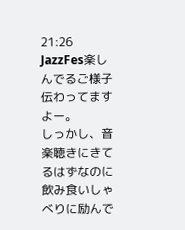21:26
JazzFes楽しんでるご様子伝わってますよー。
しっかし、音楽聴きにきてるはずなのに飲み食いしゃべりに励んで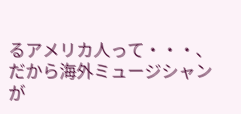るアメリカ人って・・・、だから海外ミュージシャンが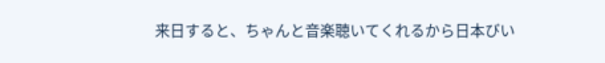来日すると、ちゃんと音楽聴いてくれるから日本びい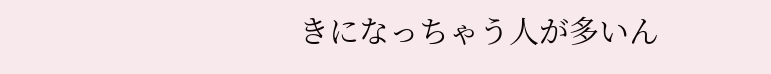きになっちゃう人が多いん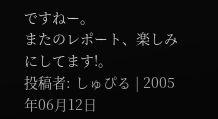ですねー。
またのレポート、楽しみにしてます!。
投稿者: しゅぴる | 2005年06月12日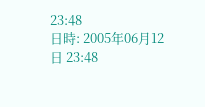23:48
日時: 2005年06月12日 23:48